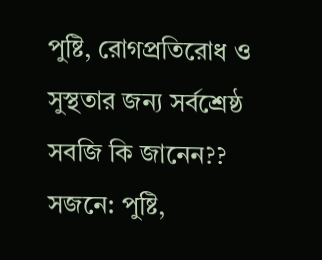পুষ্টি, রোগপ্রতিরোধ ও সুস্থতার জন্য সর্বশ্রেষ্ঠ সবজি কি জানেন?? সজনে: পুষ্টি,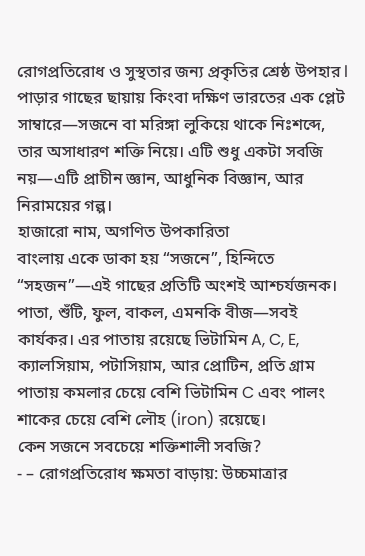রোগপ্রতিরোধ ও সুস্থতার জন্য প্রকৃতির শ্রেষ্ঠ উপহার l
পাড়ার গাছের ছায়ায় কিংবা দক্ষিণ ভারতের এক প্লেট সাম্বারে—সজনে বা মরিঙ্গা লুকিয়ে থাকে নিঃশব্দে, তার অসাধারণ শক্তি নিয়ে। এটি শুধু একটা সবজি নয়—এটি প্রাচীন জ্ঞান, আধুনিক বিজ্ঞান, আর নিরাময়ের গল্প।
হাজারো নাম, অগণিত উপকারিতা
বাংলায় একে ডাকা হয় “সজনে”, হিন্দিতে “সহজন”—এই গাছের প্রতিটি অংশই আশ্চর্যজনক। পাতা, শুঁটি, ফুল, বাকল, এমনকি বীজ—সবই কার্যকর। এর পাতায় রয়েছে ভিটামিন A, C, E, ক্যালসিয়াম, পটাসিয়াম, আর প্রোটিন, প্রতি গ্রাম পাতায় কমলার চেয়ে বেশি ভিটামিন C এবং পালং শাকের চেয়ে বেশি লৌহ (iron) রয়েছে।
কেন সজনে সবচেয়ে শক্তিশালী সবজি?
- – রোগপ্রতিরোধ ক্ষমতা বাড়ায়: উচ্চমাত্রার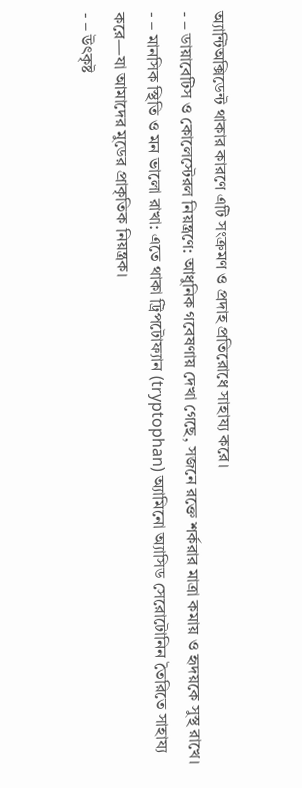অ্যান্টিঅক্সিডেন্ট থাকার কারণে এটি সংক্রমণ ও প্রদাহ প্রতিরোধে সাহায্য করে।
- – ডায়াবেটিস ও কোলেস্টেরল নিয়ন্ত্রণে: আধুনিক গবেষণায় দেখা গেছে, সজনে রক্তে শর্করার মাত্রা কমায় ও হৃদয়কে সুস্থ রাখে।
- – মানসিক স্থিতি ও মন ভালো রাখা: এতে থাকা ট্রিপটোফ্যান (tryptophan) অ্যামিনো অ্যাসিড সেরোটোনিন তৈরিতে সাহায্য করে—যা আমাদের মুডের প্রাকৃতিক নিয়ন্ত্রক।
- – উৎকৃষ্ট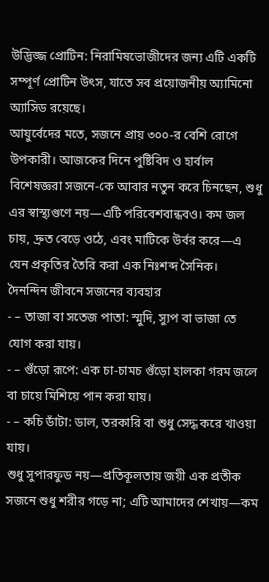উদ্ভিজ্জ প্রোটিন: নিরামিষভোজীদের জন্য এটি একটি সম্পূর্ণ প্রোটিন উৎস, যাতে সব প্রয়োজনীয় অ্যামিনো অ্যাসিড রয়েছে।
আয়ুর্বেদের মতে, সজনে প্রায় ৩০০-র বেশি রোগে উপকারী। আজকের দিনে পুষ্টিবিদ ও হার্বাল বিশেষজ্ঞরা সজনে-কে আবার নতুন করে চিনছেন, শুধু এর স্বাস্থ্যগুণে নয়—এটি পরিবেশবান্ধবও। কম জল চায়, দ্রুত বেড়ে ওঠে, এবং মাটিকে উর্বর করে—এ যেন প্রকৃতির তৈরি করা এক নিঃশব্দ সৈনিক।
দৈনন্দিন জীবনে সজনের ব্যবহার
- – তাজা বা সতেজ পাতা: স্মুদি, স্যুপ বা ভাজা তে যোগ করা যায়।
- – গুঁড়ো রূপে: এক চা-চামচ গুঁড়ো হালকা গরম জলে বা চায়ে মিশিয়ে পান করা যায়।
- – কচি ডাঁটা: ডাল, তরকারি বা শুধু সেদ্ধ করে খাওয়া যায়।
শুধু সুপারফুড নয়—প্রতিকূলতায় জয়ী এক প্রতীক
সজনে শুধু শরীর গড়ে না; এটি আমাদের শেখায়—কম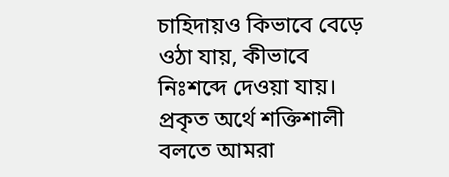চাহিদায়ও কিভাবে বেড়ে ওঠা যায়, কীভাবে নিঃশব্দে দেওয়া যায়। প্রকৃত অর্থে শক্তিশালী বলতে আমরা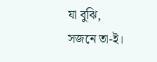যা বুঝি, সজনে তা-ই।